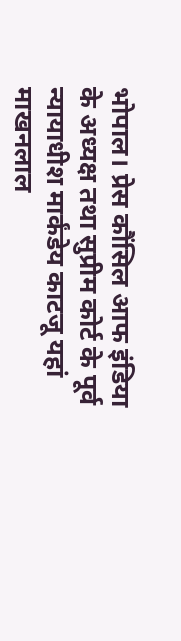भोपाल। प्रेस कौंसिल आफ इंडिया के अध्यक्ष तथा सुप्रीम कोर्ट के पूर्व न्यायाधीश मार्कंडेय काटजू यहां माखनलाल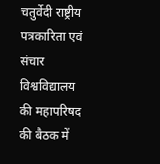चतुर्वेदी राष्ट्रीय पत्रकारिता एवं संचार विश्वविद्यालय की महापरिषद की बैठक में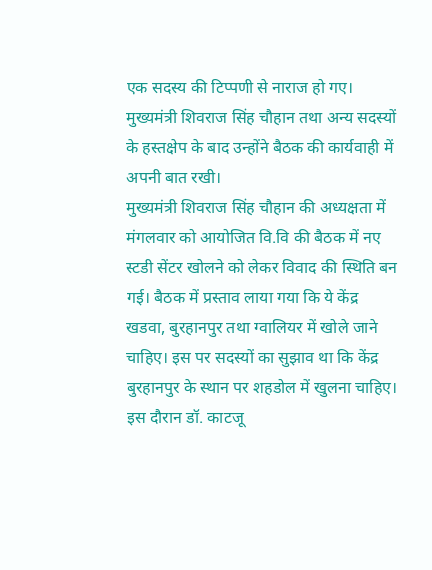एक सदस्य की टिप्पणी से नाराज हो गए। मुख्यमंत्री शिवराज सिंह चौहान तथा अन्य सदस्यों के हस्तक्षेप के बाद उन्होंने बैठक की कार्यवाही में अपनी बात रखी।
मुख्यमंत्री शिवराज सिंह चौहान की अध्यक्षता में मंगलवार को आयोजित वि.वि की बैठक में नए स्टडी सेंटर खोलने को लेकर विवाद की स्थिति बन गई। बैठक में प्रस्ताव लाया गया कि ये केंद्र खडवा, बुरहानपुर तथा ग्वालियर में खोले जाने चाहिए। इस पर सदस्यों का सुझाव था कि केंद्र बुरहानपुर के स्थान पर शहडोल में खुलना चाहिए। इस दौरान डॉ. काटजू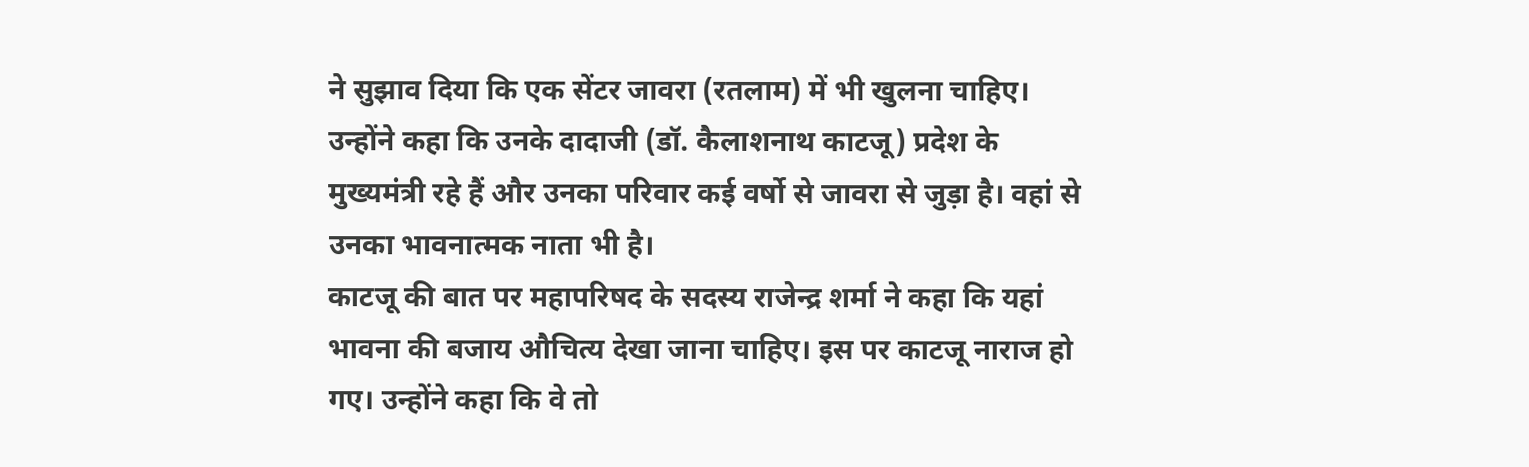ने सुझाव दिया कि एक सेंटर जावरा (रतलाम) में भी खुलना चाहिए। उन्होंने कहा कि उनके दादाजी (डॉ. कैलाशनाथ काटजू) प्रदेश के मुख्यमंत्री रहे हैं और उनका परिवार कई वर्षो से जावरा से जुड़ा है। वहां से उनका भावनात्मक नाता भी है।
काटजू की बात पर महापरिषद के सदस्य राजेन्द्र शर्मा ने कहा कि यहां भावना की बजाय औचित्य देखा जाना चाहिए। इस पर काटजू नाराज हो गए। उन्होंने कहा कि वे तो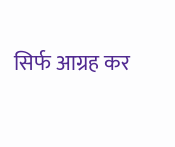सिर्फ आग्रह कर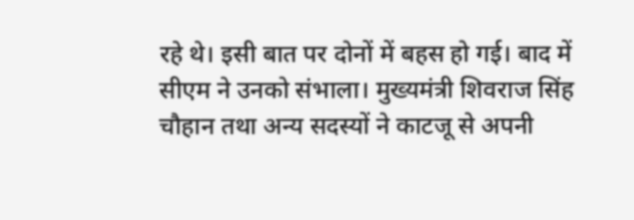रहे थे। इसी बात पर दोनों में बहस हो गई। बाद में सीएम ने उनको संभाला। मुख्यमंत्री शिवराज सिंह चौहान तथा अन्य सदस्यों ने काटजू से अपनी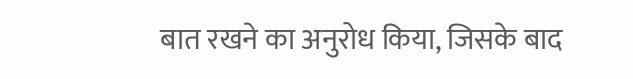बात रखने का अनुरोध किया, जिसके बाद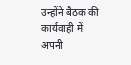उन्होंने बैठक की कार्यवाही में अपनी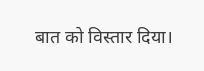बात को विस्तार दिया।